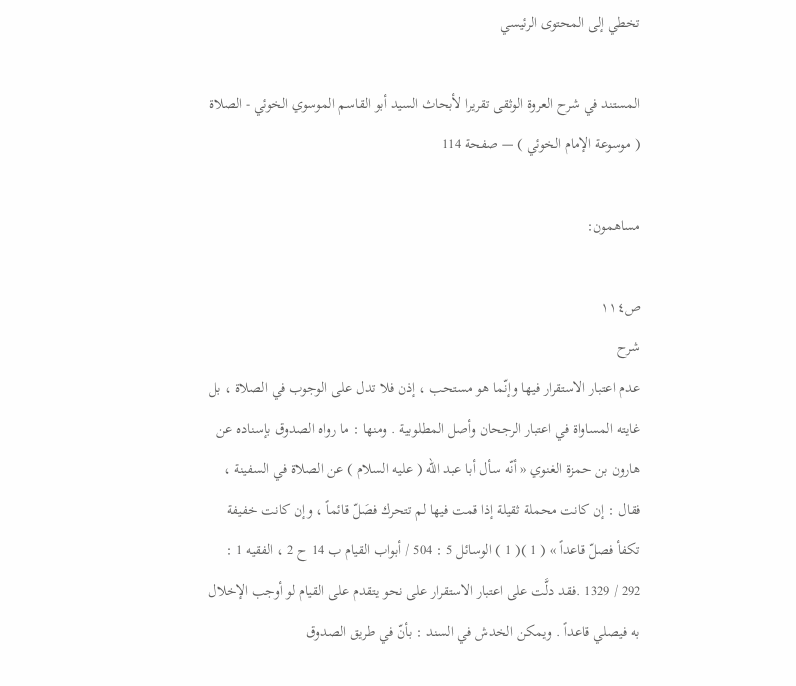تخطي إلى المحتوى الرئيسي

المستند في شرح العروة الوثقى تقريرا لأبحاث السيد أبو القاسم الموسوي الخوئي - الصلاة ( موسوعة الإمام الخوئي ) — صفحة 114

مساهمون:

ص١١٤
شرح
عدم اعتبار الاستقرار فيها وإنّما هو مستحب ، إذن فلا تدل على الوجوب في الصلاة ، بل غايته المساواة في اعتبار الرجحان وأصل المطلوبية . ومنها : ما رواه الصدوق بإسناده عن هارون بن حمزة الغنوي « أنّه سأل أبا عبد الله ( عليه السلام ) عن الصلاة في السفينة ، فقال : إن كانت محملة ثقيلة إذا قمت فيها لم تتحرك فصَلّ قائماً ، وإن كانت خفيفة تكفأ فصلّ قاعداً » ( 1 )( 1 ) الوسائل 5 : 504 / أبواب القيام ب 14 ح 2 ، الفقيه 1 : 292 / 1329 .فقد دلَّت على اعتبار الاستقرار على نحو يتقدم على القيام لو أوجب الإخلال به فيصلي قاعداً . ويمكن الخدش في السند : بأنّ في طريق الصدوق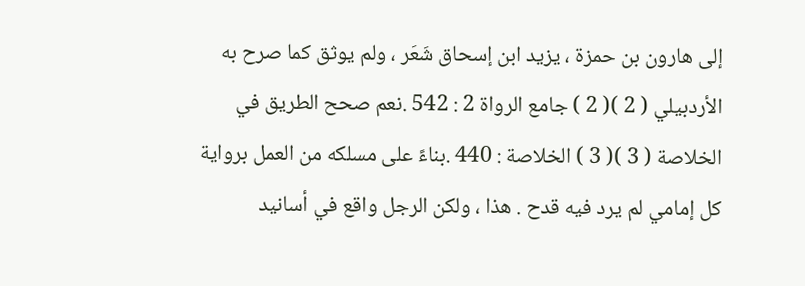إلى هارون بن حمزة ، يزيد ابن إسحاق شَعَر ، ولم يوثق كما صرح به الأردبيلي ( 2 )( 2 ) جامع الرواة 2 : 542 .نعم صحح الطريق في الخلاصة ( 3 )( 3 ) الخلاصة : 440 .بناءً على مسلكه من العمل برواية كل إمامي لم يرد فيه قدح . هذا ، ولكن الرجل واقع في أسانيد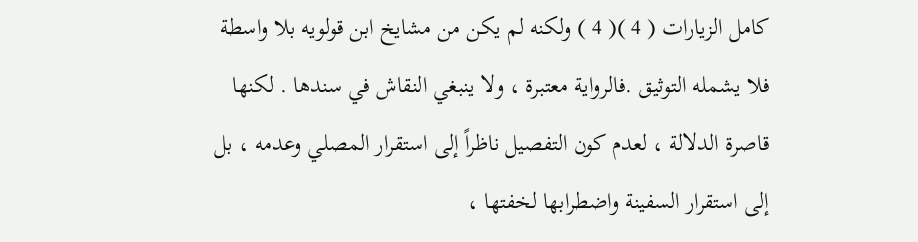كامل الزيارات ( 4 )( 4 ) ولكنه لم يكن من مشايخ ابن قولويه بلا واسطة فلا يشمله التوثيق .فالرواية معتبرة ، ولا ينبغي النقاش في سندها . لكنها قاصرة الدلالة ، لعدم كون التفصيل ناظراً إلى استقرار المصلي وعدمه ، بل إلى استقرار السفينة واضطرابها لخفتها ،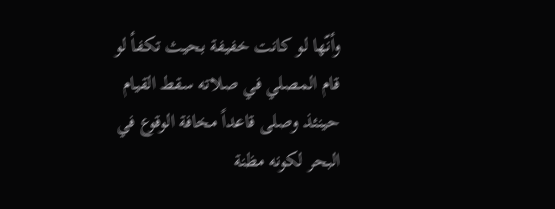وأنّها لو كانت خفيفة بحيث تكفأ لو قام المصلي في صلاته سقط القيام حينئذ وصلى قاعداً مخافة الوقوع في البحر لكونه مظنة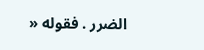الضرر . فقوله «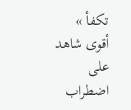تكفأ » أقوى شاهد على اضطراب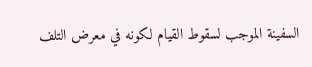السفينة الموجب لسقوط القيام لكونه في معرض التلف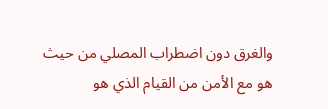والغرق دون اضطراب المصلي من حيث هو مع الأمن من القيام الذي هو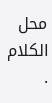محل الكلام .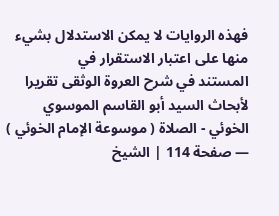فهذه الروايات لا يمكن الاستدلال بشيء منها على اعتبار الاستقرار في
المستند في شرح العروة الوثقى تقريرا لأبحاث السيد أبو القاسم الموسوي الخوئي - الصلاة ( موسوعة الإمام الخوئي ) — صفحة 114 | الشيخ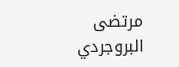مرتضى البروجردي